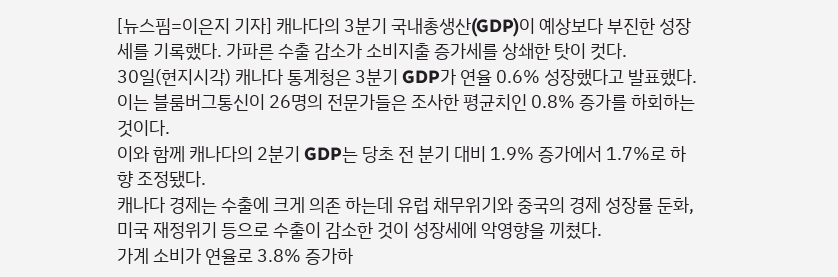[뉴스핌=이은지 기자] 캐나다의 3분기 국내총생산(GDP)이 예상보다 부진한 성장세를 기록했다. 가파른 수출 감소가 소비지출 증가세를 상쇄한 탓이 컷다.
30일(현지시각) 캐나다 통계청은 3분기 GDP가 연율 0.6% 성장했다고 발표했다.
이는 블룸버그통신이 26명의 전문가들은 조사한 평균치인 0.8% 증가를 하회하는 것이다.
이와 함께 캐나다의 2분기 GDP는 당초 전 분기 대비 1.9% 증가에서 1.7%로 하향 조정됐다.
캐나다 경제는 수출에 크게 의존 하는데 유럽 채무위기와 중국의 경제 성장률 둔화, 미국 재정위기 등으로 수출이 감소한 것이 성장세에 악영향을 끼쳤다.
가계 소비가 연율로 3.8% 증가하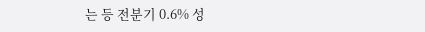는 등 전분기 0.6% 성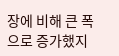장에 비해 큰 폭으로 증가했지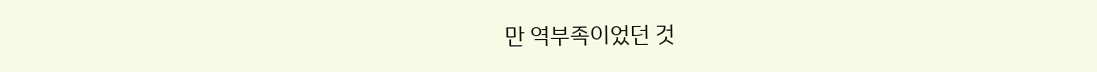만 역부족이었던 것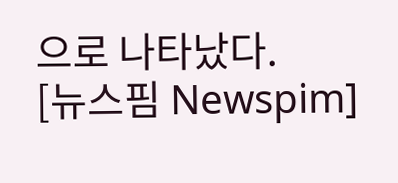으로 나타났다.
[뉴스핌 Newspim]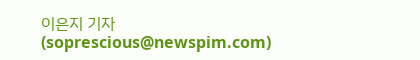이은지 기자 (soprescious@newspim.com)